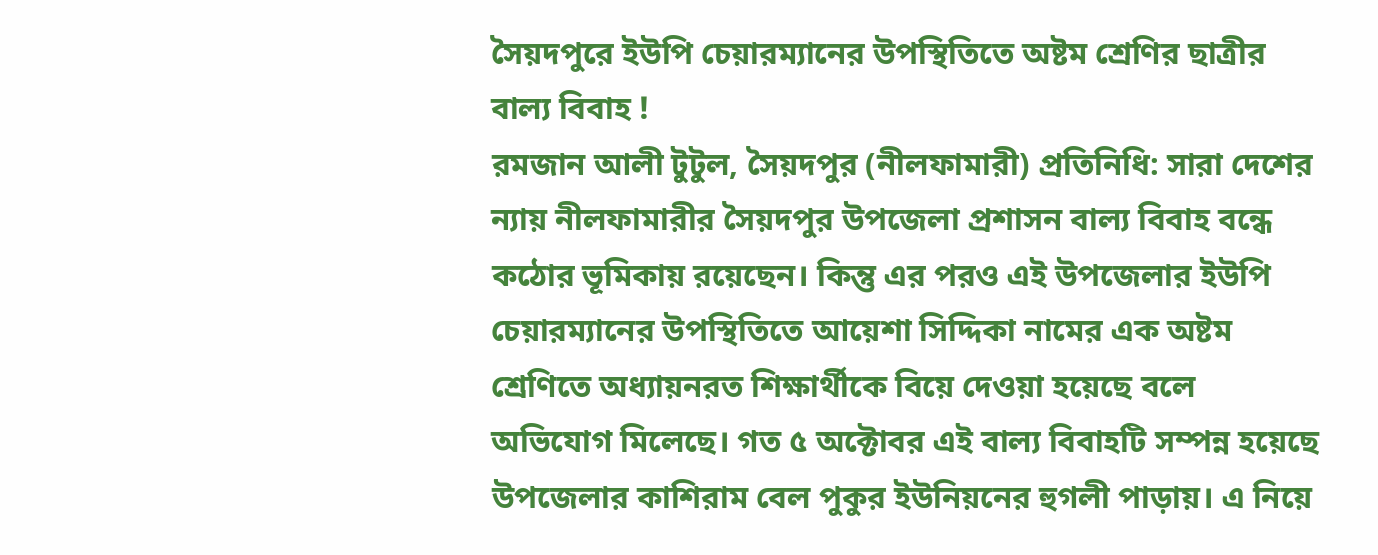সৈয়দপুরে ইউপি চেয়ারম্যানের উপস্থিতিতে অষ্টম শ্রেণির ছাত্রীর বাল্য বিবাহ !
রমজান আলী টুটুল, সৈয়দপুর (নীলফামারী) প্রতিনিধি: সারা দেশের ন্যায় নীলফামারীর সৈয়দপুর উপজেলা প্রশাসন বাল্য বিবাহ বন্ধে কঠোর ভূমিকায় রয়েছেন। কিন্তু এর পরও এই উপজেলার ইউপি চেয়ারম্যানের উপস্থিতিতে আয়েশা সিদ্দিকা নামের এক অষ্টম শ্রেণিতে অধ্যায়নরত শিক্ষার্থীকে বিয়ে দেওয়া হয়েছে বলে অভিযোগ মিলেছে। গত ৫ অক্টোবর এই বাল্য বিবাহটি সম্পন্ন হয়েছে উপজেলার কাশিরাম বেল পুকুর ইউনিয়নের হুগলী পাড়ায়। এ নিয়ে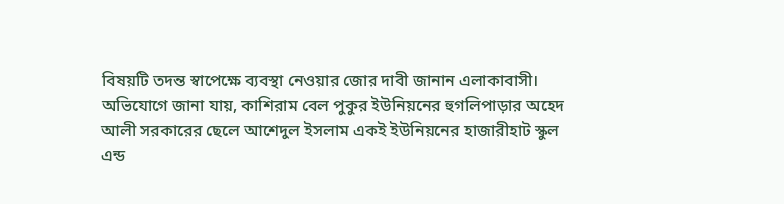বিষয়টি তদন্ত স্বাপেক্ষে ব্যবস্থা নেওয়ার জোর দাবী জানান এলাকাবাসী।
অভিযোগে জানা যায়, কাশিরাম বেল পুকুর ইউনিয়নের হুগলিপাড়ার অহেদ আলী সরকারের ছেলে আশেদুল ইসলাম একই ইউনিয়নের হাজারীহাট স্কুল এন্ড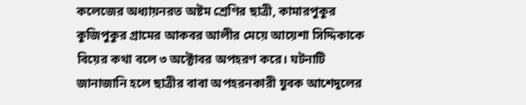কলেজের অধ্যায়নরত অষ্টম শ্রেণির ছাত্রী, কামারপুকুর কুজিপুকুর গ্রামের আকবর আলীর মেয়ে আয়েশা সিদ্দিকাকে বিয়ের কথা বলে ৩ অক্টোবর অপহরণ করে। ঘটনাটি জানাজানি হলে ছাত্রীর বাবা অপহরনকারী যুবক আশেদুলের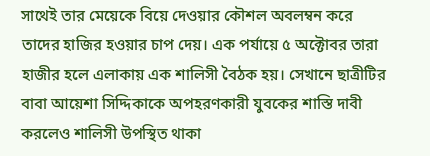সাথেই তার মেয়েকে বিয়ে দেওয়ার কৌশল অবলম্বন করে তাদের হাজির হওয়ার চাপ দেয়। এক পর্যায়ে ৫ অক্টোবর তারা হাজীর হলে এলাকায় এক শালিসী বৈঠক হয়। সেখানে ছাত্রীটির বাবা আয়েশা সিদ্দিকাকে অপহরণকারী যুবকের শাস্তি দাবী করলেও শালিসী উপস্থিত থাকা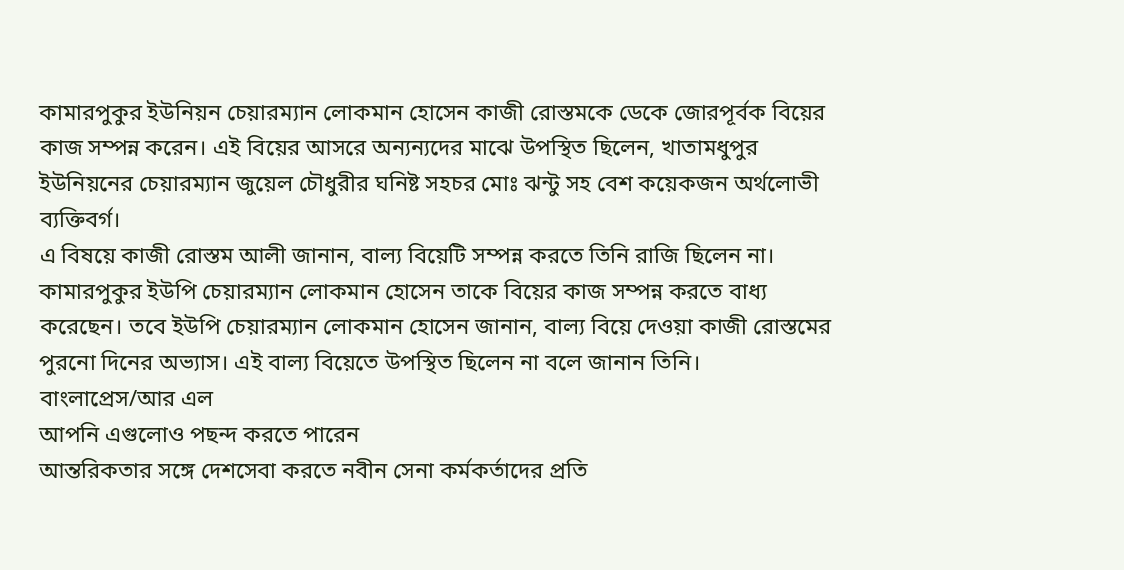কামারপুকুর ইউনিয়ন চেয়ারম্যান লোকমান হোসেন কাজী রোস্তমকে ডেকে জোরপূর্বক বিয়ের কাজ সম্পন্ন করেন। এই বিয়ের আসরে অন্যন্যদের মাঝে উপস্থিত ছিলেন, খাতামধুপুর ইউনিয়নের চেয়ারম্যান জুয়েল চৌধুরীর ঘনিষ্ট সহচর মোঃ ঝন্টু সহ বেশ কয়েকজন অর্থলোভী ব্যক্তিবর্গ।
এ বিষয়ে কাজী রোস্তম আলী জানান, বাল্য বিয়েটি সম্পন্ন করতে তিনি রাজি ছিলেন না। কামারপুকুর ইউপি চেয়ারম্যান লোকমান হোসেন তাকে বিয়ের কাজ সম্পন্ন করতে বাধ্য করেছেন। তবে ইউপি চেয়ারম্যান লোকমান হোসেন জানান, বাল্য বিয়ে দেওয়া কাজী রোস্তমের পুরনো দিনের অভ্যাস। এই বাল্য বিয়েতে উপস্থিত ছিলেন না বলে জানান তিনি।
বাংলাপ্রেস/আর এল
আপনি এগুলোও পছন্দ করতে পারেন
আন্তরিকতার সঙ্গে দেশসেবা করতে নবীন সেনা কর্মকর্তাদের প্রতি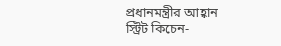প্রধানমন্ত্রীর আহ্বান
স্ট্রিট কিচেন-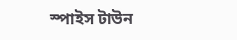স্পাইস টাউন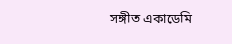সঙ্গীত একাডেমি